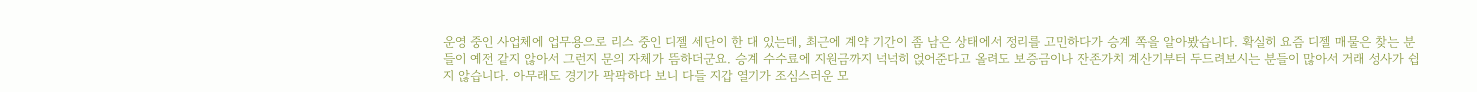운영 중인 사업체에 업무용으로 리스 중인 디젤 세단이 한 대 있는데, 최근에 계약 기간이 좀 남은 상태에서 정리를 고민하다가 승계 쪽을 알아봤습니다. 확실히 요즘 디젤 매물은 찾는 분들이 예전 같지 않아서 그런지 문의 자체가 뜸하더군요. 승계 수수료에 지원금까지 넉넉히 얹어준다고 올려도 보증금이나 잔존가치 계산기부터 두드려보시는 분들이 많아서 거래 성사가 쉽지 않습니다. 아무래도 경기가 팍팍하다 보니 다들 지갑 열기가 조심스러운 모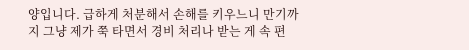양입니다. 급하게 처분해서 손해를 키우느니 만기까지 그냥 제가 쭉 타면서 경비 처리나 받는 게 속 편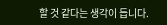할 것 같다는 생각이 듭니다.